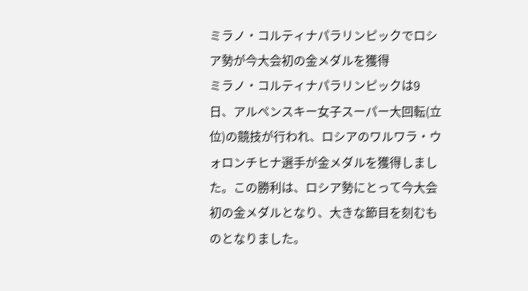ミラノ・コルティナパラリンピックでロシア勢が今大会初の金メダルを獲得
ミラノ・コルティナパラリンピックは9日、アルペンスキー女子スーパー大回転(立位)の競技が行われ、ロシアのワルワラ・ウォロンチヒナ選手が金メダルを獲得しました。この勝利は、ロシア勢にとって今大会初の金メダルとなり、大きな節目を刻むものとなりました。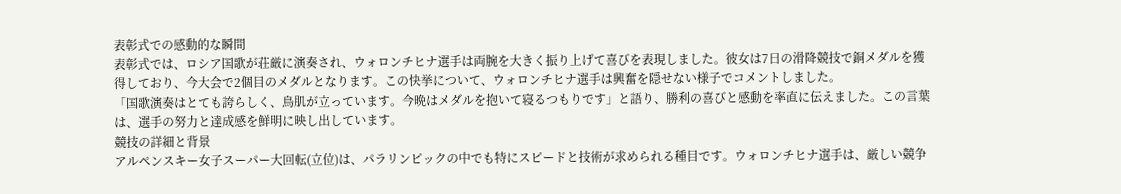表彰式での感動的な瞬間
表彰式では、ロシア国歌が荘厳に演奏され、ウォロンチヒナ選手は両腕を大きく振り上げて喜びを表現しました。彼女は7日の滑降競技で銅メダルを獲得しており、今大会で2個目のメダルとなります。この快挙について、ウォロンチヒナ選手は興奮を隠せない様子でコメントしました。
「国歌演奏はとても誇らしく、鳥肌が立っています。今晩はメダルを抱いて寝るつもりです」と語り、勝利の喜びと感動を率直に伝えました。この言葉は、選手の努力と達成感を鮮明に映し出しています。
競技の詳細と背景
アルペンスキー女子スーパー大回転(立位)は、パラリンピックの中でも特にスピードと技術が求められる種目です。ウォロンチヒナ選手は、厳しい競争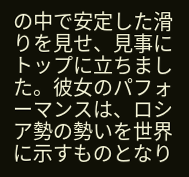の中で安定した滑りを見せ、見事にトップに立ちました。彼女のパフォーマンスは、ロシア勢の勢いを世界に示すものとなり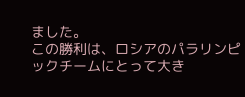ました。
この勝利は、ロシアのパラリンピックチームにとって大き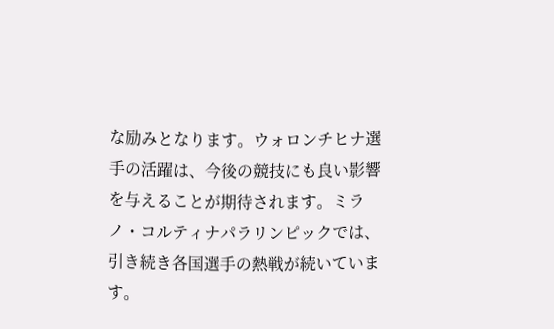な励みとなります。ウォロンチヒナ選手の活躍は、今後の競技にも良い影響を与えることが期待されます。ミラノ・コルティナパラリンピックでは、引き続き各国選手の熱戦が続いています。